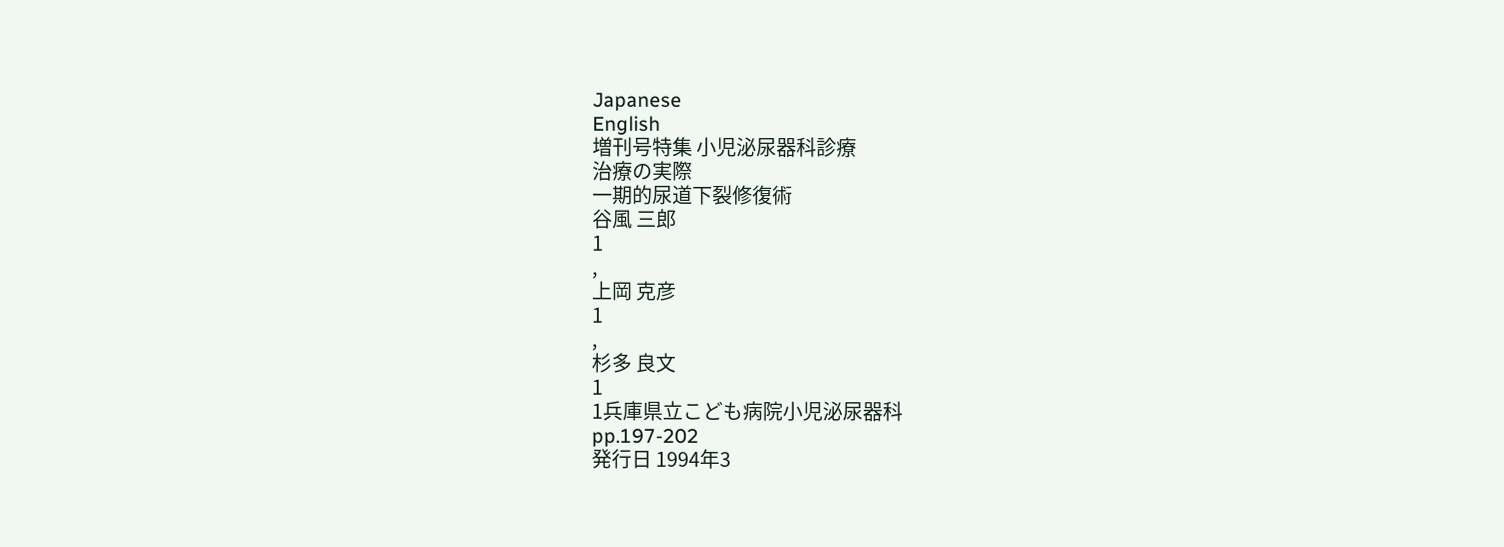Japanese
English
増刊号特集 小児泌尿器科診療
治療の実際
一期的尿道下裂修復術
谷風 三郎
1
,
上岡 克彦
1
,
杉多 良文
1
1兵庫県立こども病院小児泌尿器科
pp.197-202
発行日 1994年3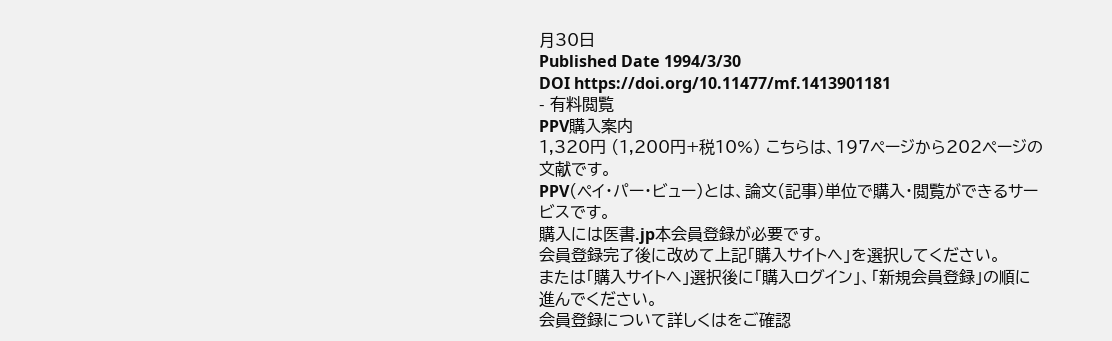月30日
Published Date 1994/3/30
DOI https://doi.org/10.11477/mf.1413901181
- 有料閲覧
PPV購入案内
1,320円 (1,200円+税10%) こちらは、197ページから202ページの文献です。
PPV(ペイ・パー・ビュー)とは、論文(記事)単位で購入・閲覧ができるサービスです。
購入には医書.jp本会員登録が必要です。
会員登録完了後に改めて上記「購入サイトへ」を選択してください。
または「購入サイトへ」選択後に「購入ログイン」、「新規会員登録」の順に進んでください。
会員登録について詳しくはをご確認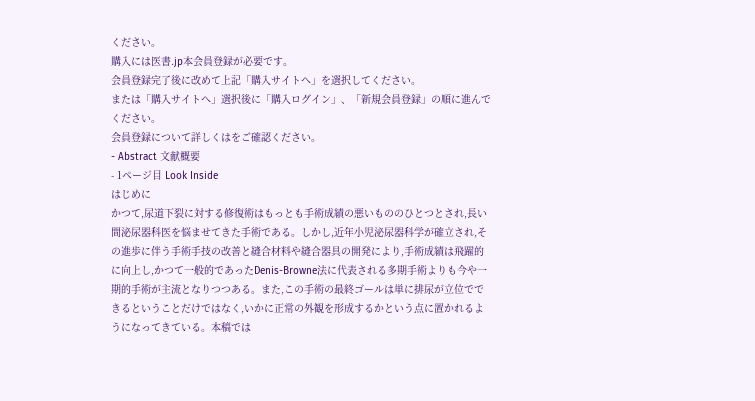ください。
購入には医書.jp本会員登録が必要です。
会員登録完了後に改めて上記「購入サイトへ」を選択してください。
または「購入サイトへ」選択後に「購入ログイン」、「新規会員登録」の順に進んでください。
会員登録について詳しくはをご確認ください。
- Abstract 文献概要
- 1ページ目 Look Inside
はじめに
かつて,尿道下裂に対する修復術はもっとも手術成績の悪いもののひとつとされ,長い間泌尿器科医を悩ませてきた手術である。しかし,近年小児泌尿器科学が確立され,その進歩に伴う手術手技の改善と縫合材料や縫合器具の開発により,手術成績は飛躍的に向上し,かつて一般的であったDenis-Browne法に代表される多期手術よりも今や一期的手術が主流となりつつある。また,この手術の最終ゴールは単に排尿が立位でできるということだけではなく,いかに正常の外観を形成するかという点に置かれるようになってきている。本稿では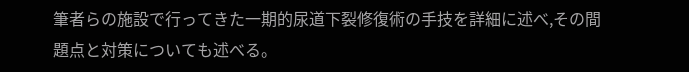筆者らの施設で行ってきた一期的尿道下裂修復術の手技を詳細に述べ,その間題点と対策についても述べる。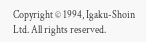Copyright © 1994, Igaku-Shoin Ltd. All rights reserved.